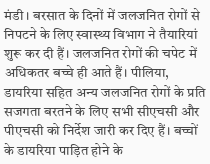मंडी। बरसात के दिनों में जलजनित रोगों से निपटने के लिए स्वास्थ्य विभाग ने तैयारियां शुरू कर दी हैं। जलजनित रोगों की चपेट में अधिकतर बच्चे ही आते हैं। पीलिया, डायरिया सहित अन्य जलजनित रोगों के प्रति सजगता बरतने के लिए सभी सीएचसी और पीएचसी को निर्देश जारी कर दिए हैं। बच्चों के डायरिया पाड़ित होने के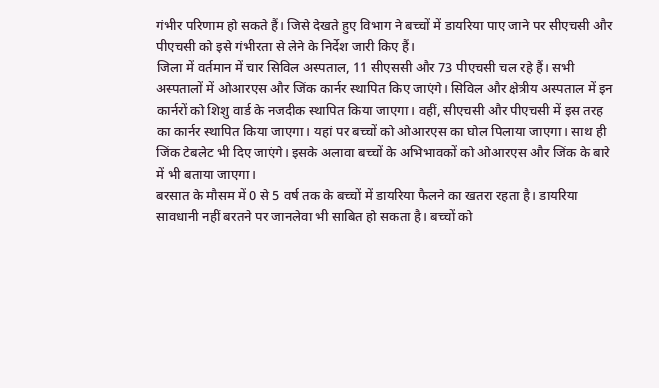गंभीर परिणाम हो सकते हैं। जिसे देखते हुए विभाग ने बच्चों में डायरिया पाए जाने पर सीएचसी और पीएचसी को इसे गंभीरता से लेने के निर्देश जारी किए हैं।
जिला में वर्तमान में चार सिविल अस्पताल, 11 सीएससी और 73 पीएचसी चल रहे हैं। सभी अस्पतालों में ओआरएस और जिंक कार्नर स्थापित किए जाएंगे। सिविल और क्षेत्रीय अस्पताल में इन कार्नरों को शिशु वार्ड के नजदीक स्थापित किया जाएगा। वहीं, सीएचसी और पीएचसी में इस तरह का कार्नर स्थापित किया जाएगा। यहां पर बच्चों को ओआरएस का घोल पिलाया जाएगा। साथ ही जिंक टेबलेट भी दिए जाएंगे। इसके अलावा बच्चों के अभिभावकों को ओआरएस और जिंक के बारे में भी बताया जाएगा।
बरसात के मौसम में 0 से 5 वर्ष तक के बच्चों में डायरिया फैलने का खतरा रहता है। डायरिया सावधानी नहीं बरतने पर जानलेवा भी साबित हो सकता है। बच्चों को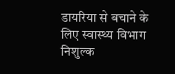डायरिया से बचाने के लिए स्वास्थ्य विभाग निशुल्क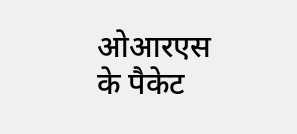ओआरएस के पैकेट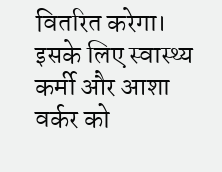वितरित करेगा। इसके लिए स्वास्थ्य कर्मी और आशा वर्कर को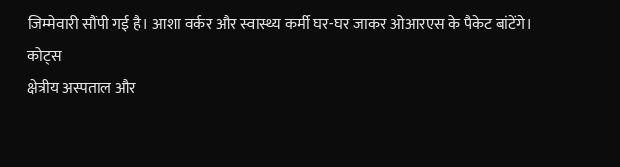जिम्मेवारी सौंपी गई है। आशा वर्कर और स्वास्थ्य कर्मी घर-घर जाकर ओआरएस के पैकेट बांटेंगे।
कोट्स
क्षेत्रीय अस्पताल और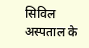सिविल अस्पताल के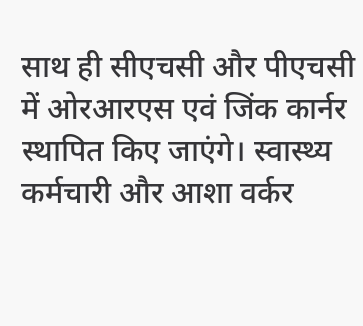साथ ही सीएचसी और पीएचसी में ओरआरएस एवं जिंक कार्नर स्थापित किए जाएंगे। स्वास्थ्य कर्मचारी और आशा वर्कर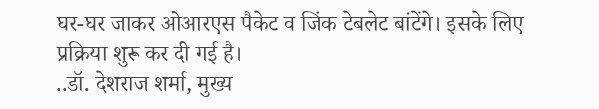घर-घर जाकर ओआरएस पैकेट व जिंक टेबलेट बांटेंगे। इसके लिए प्रक्रिया शुरू कर दी गई है।
..डॉ. देशराज शर्मा, मुख्य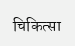चिकित्सा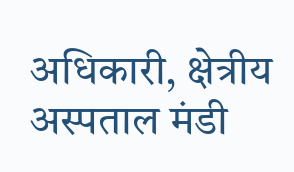अधिकारी, क्षेत्रीय अस्पताल मंडी